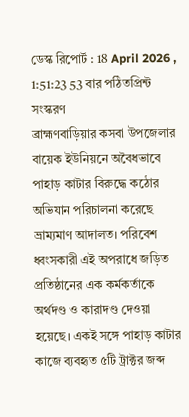ডেস্ক রিপোর্ট : 18 April 2026 , 1:51:23 53 বার পঠিতপ্রিন্ট সংস্করণ
ব্রাহ্মণবাড়িয়ার কসবা উপজেলার বায়েক ইউনিয়নে অবৈধভাবে পাহাড় কাটার বিরুদ্ধে কঠোর অভিযান পরিচালনা করেছে ভ্রাম্যমাণ আদালত। পরিবেশ ধ্বংসকারী এই অপরাধে জড়িত প্রতিষ্ঠানের এক কর্মকর্তাকে অর্থদণ্ড ও কারাদণ্ড দেওয়া হয়েছে। একই সঙ্গে পাহাড় কাটার কাজে ব্যবহৃত ৫টি ট্রাক্টর জব্দ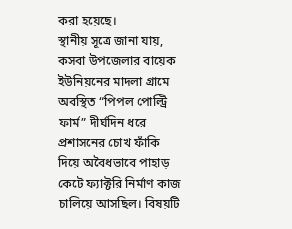করা হয়েছে।
স্থানীয় সূত্রে জানা যায়, কসবা উপজেলার বায়েক ইউনিয়নের মাদলা গ্রামে অবস্থিত “পিপল পোল্ট্রি ফার্ম” দীর্ঘদিন ধরে প্রশাসনের চোখ ফাঁকি দিয়ে অবৈধভাবে পাহাড় কেটে ফ্যাক্টরি নির্মাণ কাজ চালিয়ে আসছিল। বিষয়টি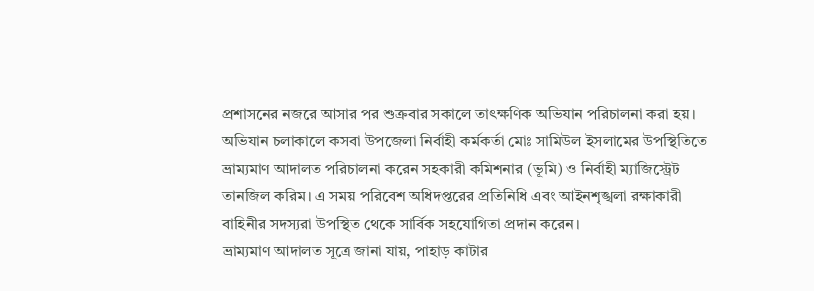প্রশাসনের নজরে আসার পর শুক্রবার সকালে তাৎক্ষণিক অভিযান পরিচালনা করা হয়।
অভিযান চলাকালে কসবা উপজেলা নির্বাহী কর্মকর্তা মোঃ সামিউল ইসলামের উপস্থিতিতে ভ্রাম্যমাণ আদালত পরিচালনা করেন সহকারী কমিশনার (ভূমি) ও নির্বাহী ম্যাজিস্ট্রেট তানজিল করিম। এ সময় পরিবেশ অধিদপ্তরের প্রতিনিধি এবং আইনশৃঙ্খলা রক্ষাকারী বাহিনীর সদস্যরা উপস্থিত থেকে সার্বিক সহযোগিতা প্রদান করেন।
ভ্রাম্যমাণ আদালত সূত্রে জানা যায়, পাহাড় কাটার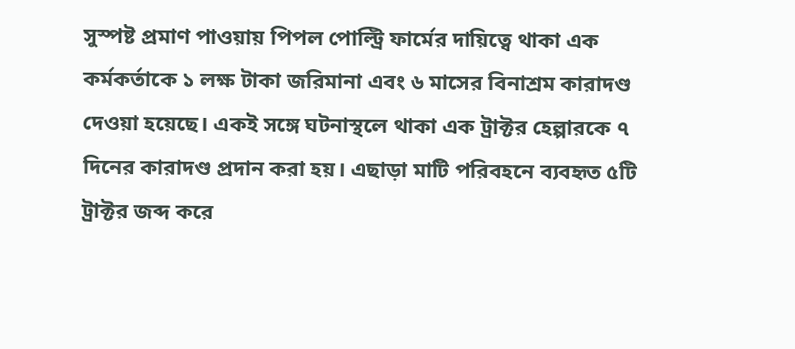সুস্পষ্ট প্রমাণ পাওয়ায় পিপল পোল্ট্রি ফার্মের দায়িত্বে থাকা এক কর্মকর্তাকে ১ লক্ষ টাকা জরিমানা এবং ৬ মাসের বিনাশ্রম কারাদণ্ড দেওয়া হয়েছে। একই সঙ্গে ঘটনাস্থলে থাকা এক ট্রাক্টর হেল্পারকে ৭ দিনের কারাদণ্ড প্রদান করা হয়। এছাড়া মাটি পরিবহনে ব্যবহৃত ৫টি ট্রাক্টর জব্দ করে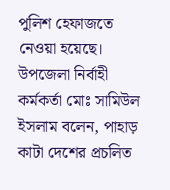পুলিশ হেফাজতে নেওয়া হয়েছে।
উপজেলা নির্বাহী কর্মকর্তা মোঃ সামিউল ইসলাম বলেন, পাহাড় কাটা দেশের প্রচলিত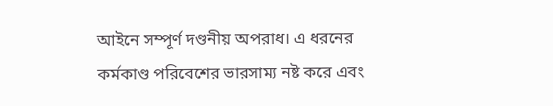আইনে সম্পূর্ণ দণ্ডনীয় অপরাধ। এ ধরনের কর্মকাণ্ড পরিবেশের ভারসাম্য নষ্ট করে এবং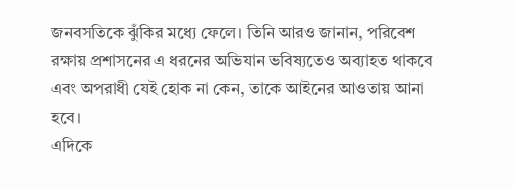জনবসতিকে ঝুঁকির মধ্যে ফেলে। তিনি আরও জানান, পরিবেশ রক্ষায় প্রশাসনের এ ধরনের অভিযান ভবিষ্যতেও অব্যাহত থাকবে এবং অপরাধী যেই হোক না কেন, তাকে আইনের আওতায় আনা হবে।
এদিকে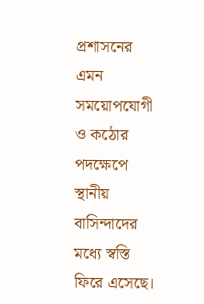প্রশাসনের এমন সময়োপযোগী ও কঠোর পদক্ষেপে স্থানীয় বাসিন্দাদের মধ্যে স্বস্তি ফিরে এসেছে।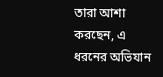তারা আশা করছেন, এ ধরনের অভিযান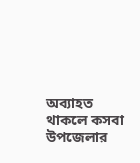অব্যাহত থাকলে কসবা উপজেলার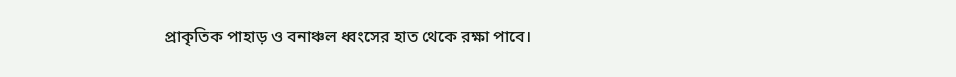প্রাকৃতিক পাহাড় ও বনাঞ্চল ধ্বংসের হাত থেকে রক্ষা পাবে।